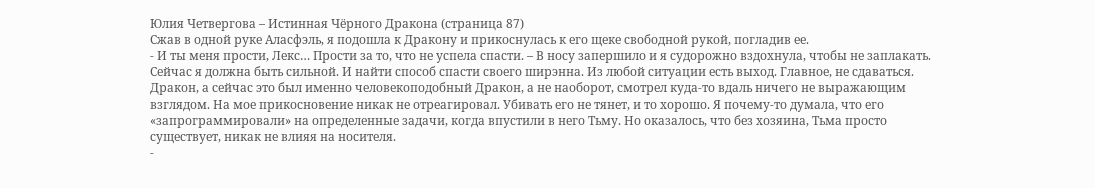Юлия Четвергова – Истинная Чёрного Дракона (страница 87)
Сжав в одной руке Аласфэль, я подошла к Дракону и прикоснулась к его щеке свободной рукой, погладив ее.
- И ты меня прости, Лекс… Прости за то, что не успела спасти. – В носу запершило и я судорожно вздохнула, чтобы не заплакать. Сейчас я должна быть сильной. И найти способ спасти своего ширэнна. Из любой ситуации есть выход. Главное, не сдаваться.
Дракон, а сейчас это был именно человекоподобный Дракон, а не наоборот, смотрел куда-то вдаль ничего не выражающим взглядом. На мое прикосновение никак не отреагировал. Убивать его не тянет, и то хорошо. Я почему-то думала, что его «запрограммировали» на определенные задачи, когда впустили в него Тьму. Но оказалось, что без хозяина, Тьма просто существует, никак не влияя на носителя.
-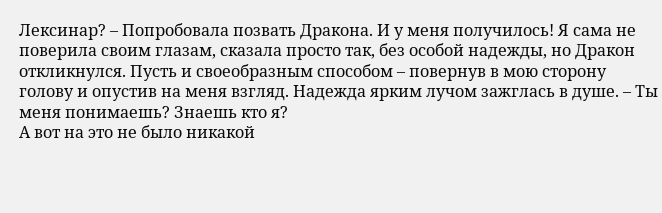Лексинар? – Попробовала позвать Дракона. И у меня получилось! Я сама не поверила своим глазам, сказала просто так, без особой надежды, но Дракон откликнулся. Пусть и своеобразным способом – повернув в мою сторону голову и опустив на меня взгляд. Надежда ярким лучом зажглась в душе. – Ты меня понимаешь? Знаешь кто я?
А вот на это не было никакой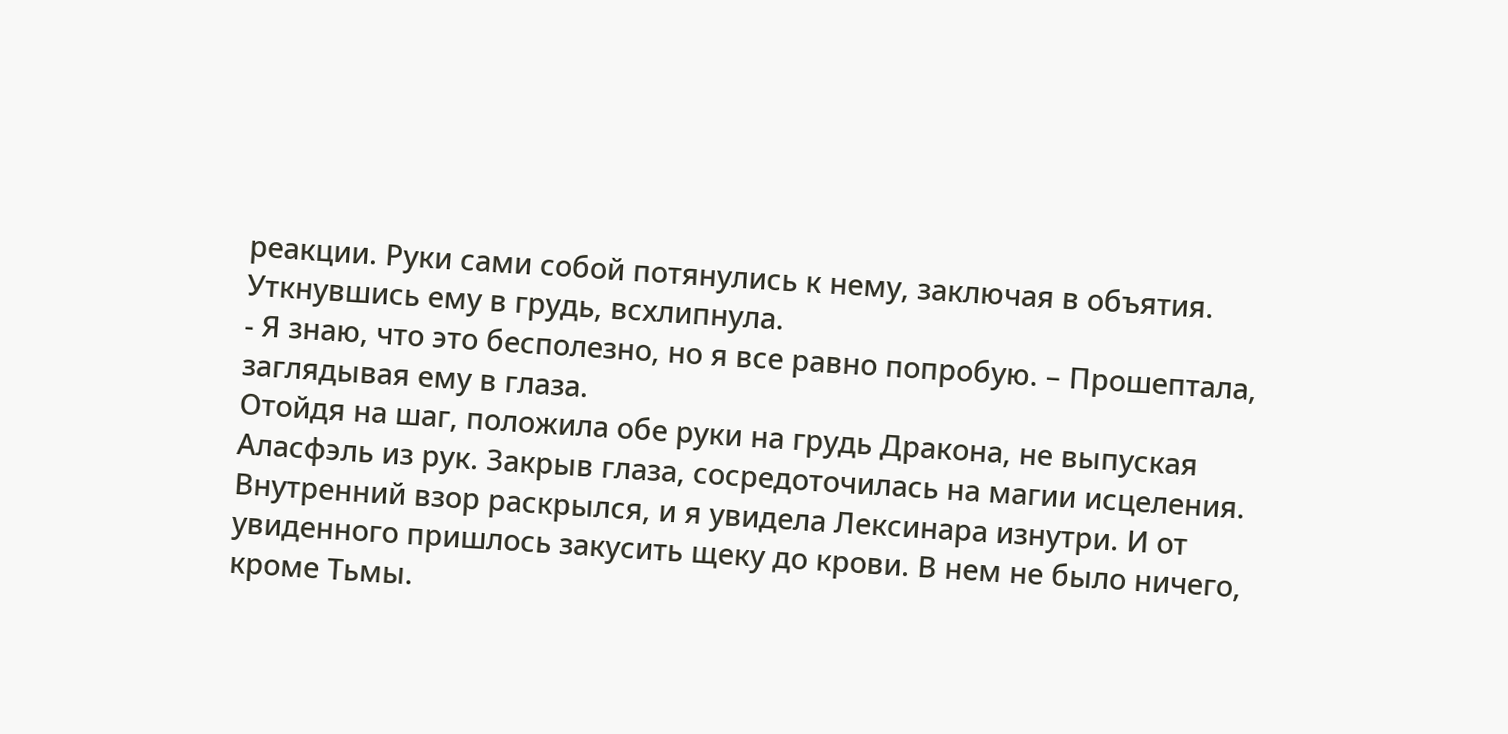реакции. Руки сами собой потянулись к нему, заключая в объятия. Уткнувшись ему в грудь, всхлипнула.
- Я знаю, что это бесполезно, но я все равно попробую. – Прошептала, заглядывая ему в глаза.
Отойдя на шаг, положила обе руки на грудь Дракона, не выпуская Аласфэль из рук. Закрыв глаза, сосредоточилась на магии исцеления. Внутренний взор раскрылся, и я увидела Лексинара изнутри. И от увиденного пришлось закусить щеку до крови. В нем не было ничего, кроме Тьмы.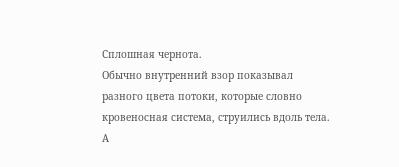Сплошная чернота.
Обычно внутренний взор показывал разного цвета потоки, которые словно кровеносная система, струились вдоль тела. А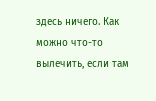здесь ничего. Как можно что-то вылечить, если там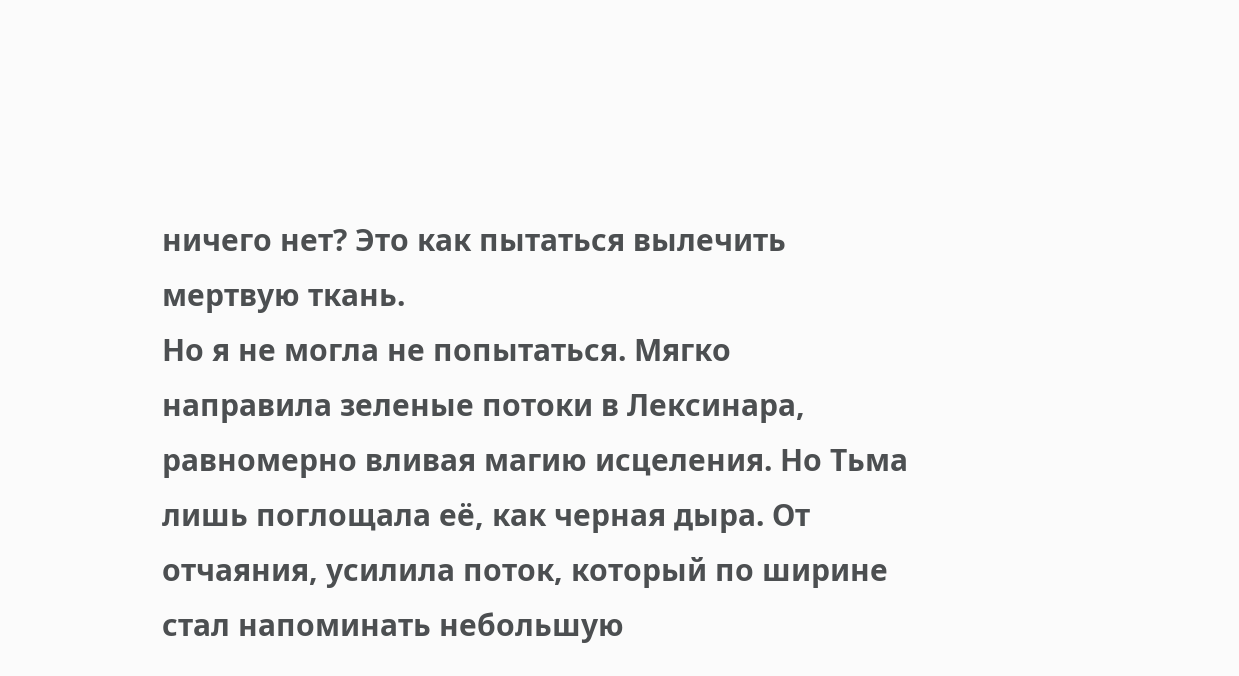ничего нет? Это как пытаться вылечить мертвую ткань.
Но я не могла не попытаться. Мягко направила зеленые потоки в Лексинара, равномерно вливая магию исцеления. Но Тьма лишь поглощала её, как черная дыра. От отчаяния, усилила поток, который по ширине стал напоминать небольшую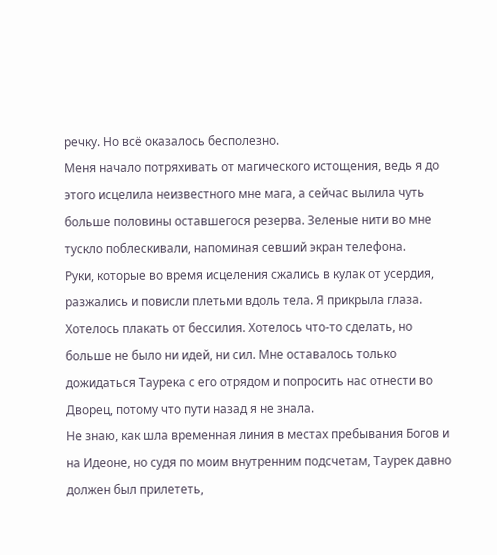речку. Но всё оказалось бесполезно.
Меня начало потряхивать от магического истощения, ведь я до этого исцелила неизвестного мне мага, а сейчас вылила чуть больше половины оставшегося резерва. Зеленые нити во мне тускло поблескивали, напоминая севший экран телефона.
Руки, которые во время исцеления сжались в кулак от усердия, разжались и повисли плетьми вдоль тела. Я прикрыла глаза. Хотелось плакать от бессилия. Хотелось что-то сделать, но больше не было ни идей, ни сил. Мне оставалось только дожидаться Таурека с его отрядом и попросить нас отнести во Дворец, потому что пути назад я не знала.
Не знаю, как шла временная линия в местах пребывания Богов и на Идеоне, но судя по моим внутренним подсчетам, Таурек давно должен был прилететь,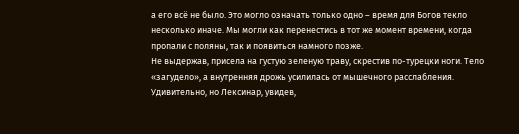а его всё не было. Это могло означать только одно – время для Богов текло несколько иначе. Мы могли как перенестись в тот же момент времени, когда пропали с поляны, так и появиться намного позже.
Не выдержав, присела на густую зеленую траву, скрестив по-турецки ноги. Тело «загудело», а внутренняя дрожь усилилась от мышечного расслабления. Удивительно, но Лексинар, увидев,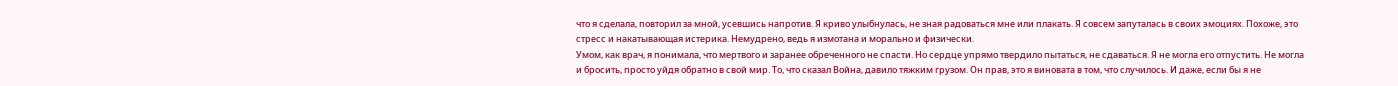что я сделала, повторил за мной, усевшись напротив. Я криво улыбнулась, не зная радоваться мне или плакать. Я совсем запуталась в своих эмоциях. Похоже, это стресс и накатывающая истерика. Немудрено, ведь я измотана и морально и физически.
Умом, как врач, я понимала, что мертвого и заранее обреченного не спасти. Но сердце упрямо твердило пытаться, не сдаваться. Я не могла его отпустить. Не могла и бросить, просто уйдя обратно в свой мир. То, что сказал Война, давило тяжким грузом. Он прав, это я виновата в том, что случилось. И даже, если бы я не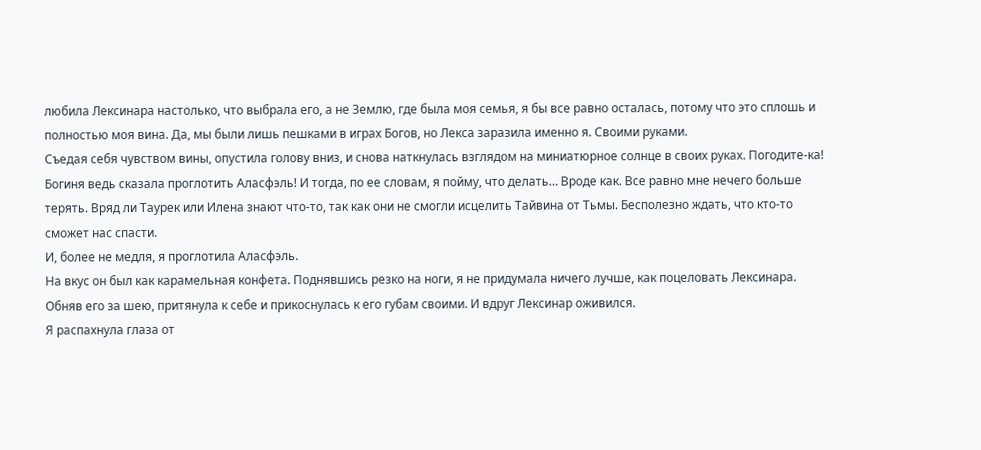любила Лексинара настолько, что выбрала его, а не Землю, где была моя семья, я бы все равно осталась, потому что это сплошь и полностью моя вина. Да, мы были лишь пешками в играх Богов, но Лекса заразила именно я. Своими руками.
Съедая себя чувством вины, опустила голову вниз, и снова наткнулась взглядом на миниатюрное солнце в своих руках. Погодите-ка! Богиня ведь сказала проглотить Аласфэль! И тогда, по ее словам, я пойму, что делать… Вроде как. Все равно мне нечего больше терять. Вряд ли Таурек или Илена знают что-то, так как они не смогли исцелить Тайвина от Тьмы. Бесполезно ждать, что кто-то сможет нас спасти.
И, более не медля, я проглотила Аласфэль.
На вкус он был как карамельная конфета. Поднявшись резко на ноги, я не придумала ничего лучше, как поцеловать Лексинара. Обняв его за шею, притянула к себе и прикоснулась к его губам своими. И вдруг Лексинар оживился.
Я распахнула глаза от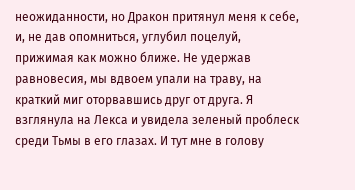неожиданности, но Дракон притянул меня к себе, и, не дав опомниться, углубил поцелуй, прижимая как можно ближе. Не удержав равновесия, мы вдвоем упали на траву, на краткий миг оторвавшись друг от друга. Я взглянула на Лекса и увидела зеленый проблеск среди Тьмы в его глазах. И тут мне в голову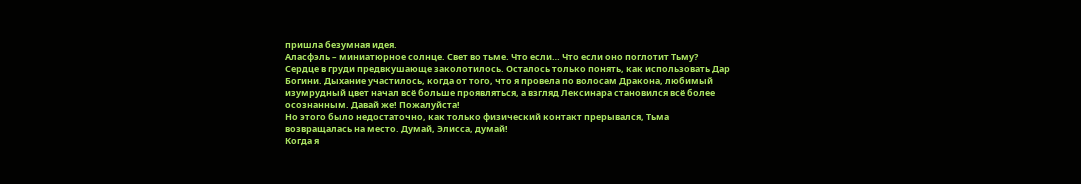пришла безумная идея.
Аласфэль – миниатюрное солнце. Свет во тьме. Что если… Что если оно поглотит Тьму?
Сердце в груди предвкушающе заколотилось. Осталось только понять, как использовать Дар Богини. Дыхание участилось, когда от того, что я провела по волосам Дракона, любимый изумрудный цвет начал всё больше проявляться, а взгляд Лексинара становился всё более осознанным. Давай же! Пожалуйста!
Но этого было недостаточно, как только физический контакт прерывался, Тьма возвращалась на место. Думай, Элисса, думай!
Когда я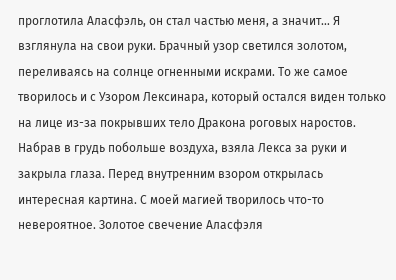проглотила Аласфэль, он стал частью меня, а значит… Я взглянула на свои руки. Брачный узор светился золотом, переливаясь на солнце огненными искрами. То же самое творилось и с Узором Лексинара, который остался виден только на лице из-за покрывших тело Дракона роговых наростов.
Набрав в грудь побольше воздуха, взяла Лекса за руки и закрыла глаза. Перед внутренним взором открылась интересная картина. С моей магией творилось что-то невероятное. Золотое свечение Аласфэля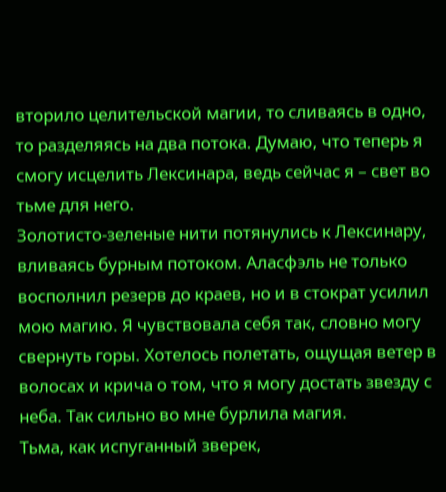вторило целительской магии, то сливаясь в одно, то разделяясь на два потока. Думаю, что теперь я смогу исцелить Лексинара, ведь сейчас я – свет во тьме для него.
Золотисто-зеленые нити потянулись к Лексинару, вливаясь бурным потоком. Аласфэль не только восполнил резерв до краев, но и в стократ усилил мою магию. Я чувствовала себя так, словно могу свернуть горы. Хотелось полетать, ощущая ветер в волосах и крича о том, что я могу достать звезду с неба. Так сильно во мне бурлила магия.
Тьма, как испуганный зверек,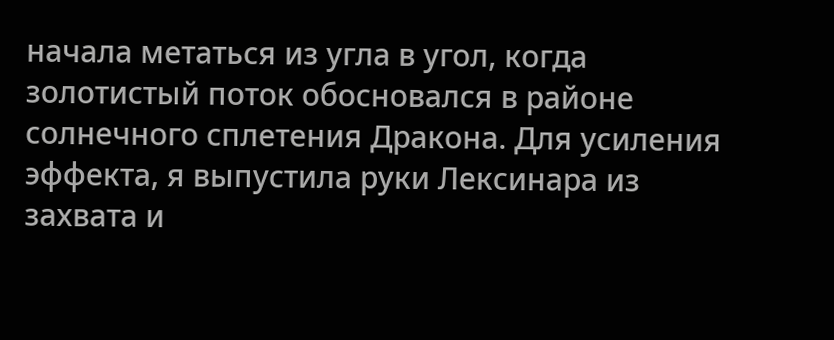начала метаться из угла в угол, когда золотистый поток обосновался в районе солнечного сплетения Дракона. Для усиления эффекта, я выпустила руки Лексинара из захвата и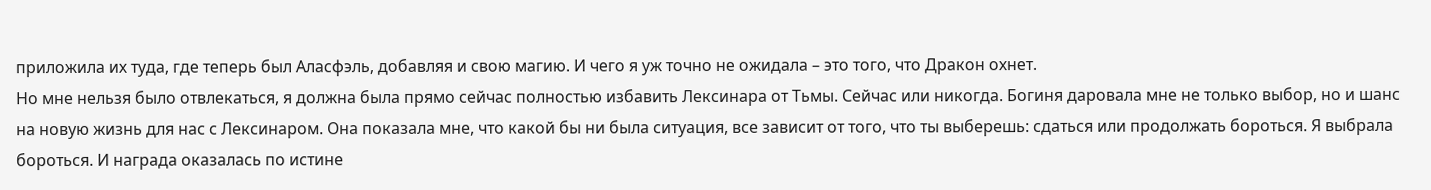приложила их туда, где теперь был Аласфэль, добавляя и свою магию. И чего я уж точно не ожидала – это того, что Дракон охнет.
Но мне нельзя было отвлекаться, я должна была прямо сейчас полностью избавить Лексинара от Тьмы. Сейчас или никогда. Богиня даровала мне не только выбор, но и шанс на новую жизнь для нас с Лексинаром. Она показала мне, что какой бы ни была ситуация, все зависит от того, что ты выберешь: сдаться или продолжать бороться. Я выбрала бороться. И награда оказалась по истине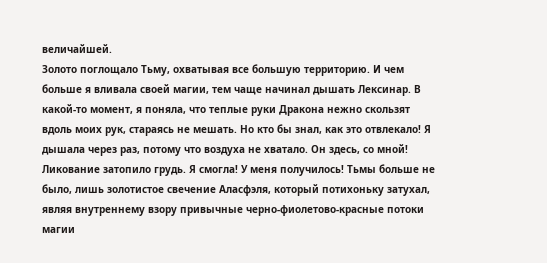величайшей.
Золото поглощало Тьму, охватывая все большую территорию. И чем больше я вливала своей магии, тем чаще начинал дышать Лексинар. В какой-то момент, я поняла, что теплые руки Дракона нежно скользят вдоль моих рук, стараясь не мешать. Но кто бы знал, как это отвлекало! Я дышала через раз, потому что воздуха не хватало. Он здесь, со мной!
Ликование затопило грудь. Я смогла! У меня получилось! Тьмы больше не было, лишь золотистое свечение Аласфэля, который потихоньку затухал, являя внутреннему взору привычные черно-фиолетово-красные потоки магии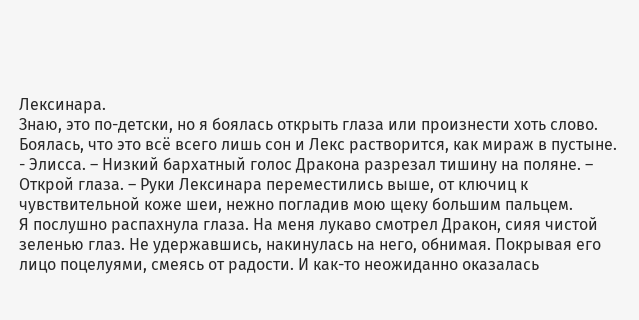Лексинара.
Знаю, это по-детски, но я боялась открыть глаза или произнести хоть слово. Боялась, что это всё всего лишь сон и Лекс растворится, как мираж в пустыне.
- Элисса. – Низкий бархатный голос Дракона разрезал тишину на поляне. – Открой глаза. – Руки Лексинара переместились выше, от ключиц к чувствительной коже шеи, нежно погладив мою щеку большим пальцем.
Я послушно распахнула глаза. На меня лукаво смотрел Дракон, сияя чистой зеленью глаз. Не удержавшись, накинулась на него, обнимая. Покрывая его лицо поцелуями, смеясь от радости. И как-то неожиданно оказалась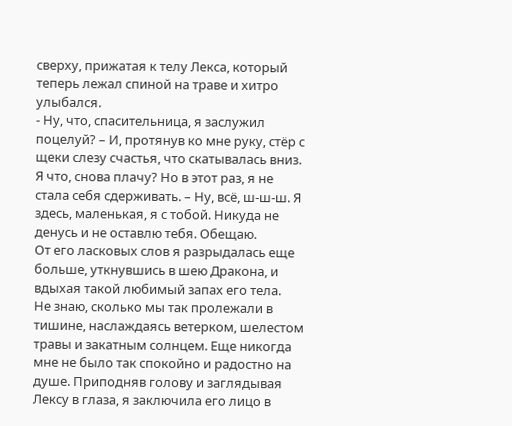сверху, прижатая к телу Лекса, который теперь лежал спиной на траве и хитро улыбался.
- Ну, что, спасительница, я заслужил поцелуй? – И, протянув ко мне руку, стёр с щеки слезу счастья, что скатывалась вниз. Я что, снова плачу? Но в этот раз, я не стала себя сдерживать. – Ну, всё, ш-ш-ш. Я здесь, маленькая, я с тобой. Никуда не денусь и не оставлю тебя. Обещаю.
От его ласковых слов я разрыдалась еще больше, уткнувшись в шею Дракона, и вдыхая такой любимый запах его тела.
Не знаю, сколько мы так пролежали в тишине, наслаждаясь ветерком, шелестом травы и закатным солнцем. Еще никогда мне не было так спокойно и радостно на душе. Приподняв голову и заглядывая Лексу в глаза, я заключила его лицо в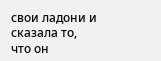свои ладони и сказала то, что он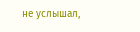не услышал,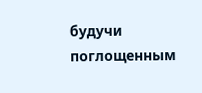будучи поглощенным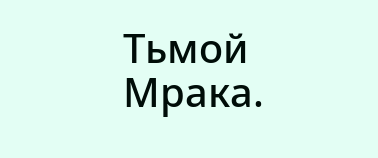Тьмой Мрака.